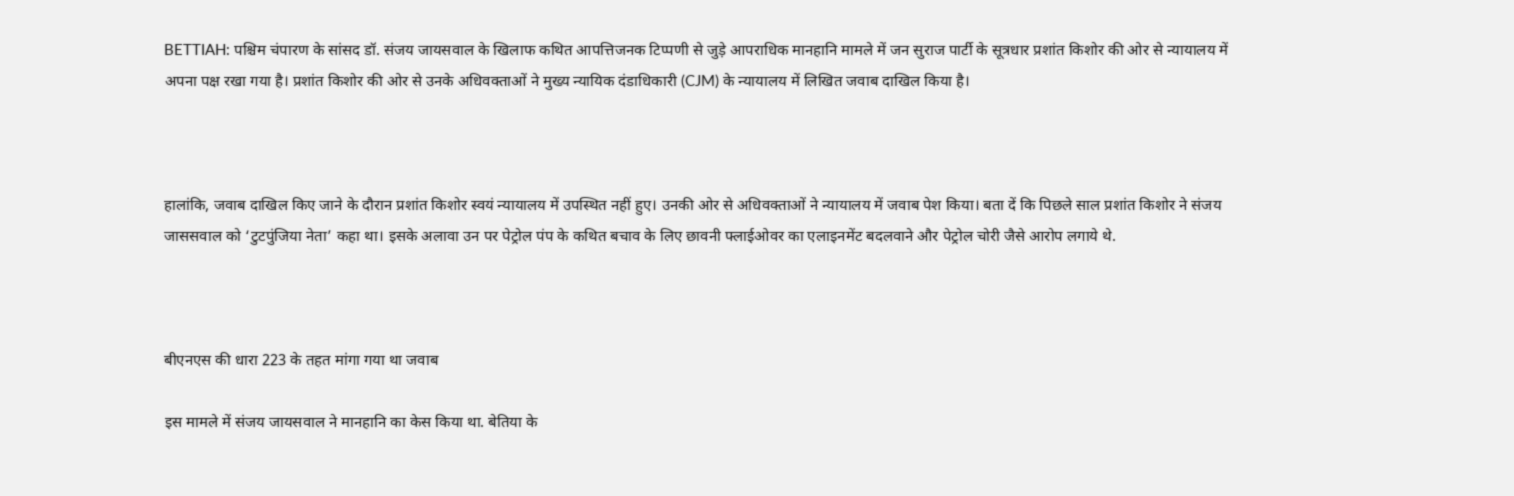BETTIAH: पश्चिम चंपारण के सांसद डॉ. संजय जायसवाल के खिलाफ कथित आपत्तिजनक टिप्पणी से जुड़े आपराधिक मानहानि मामले में जन सुराज पार्टी के सूत्रधार प्रशांत किशोर की ओर से न्यायालय में अपना पक्ष रखा गया है। प्रशांत किशोर की ओर से उनके अधिवक्ताओं ने मुख्य न्यायिक दंडाधिकारी (CJM) के न्यायालय में लिखित जवाब दाखिल किया है।



हालांकि, जवाब दाखिल किए जाने के दौरान प्रशांत किशोर स्वयं न्यायालय में उपस्थित नहीं हुए। उनकी ओर से अधिवक्ताओं ने न्यायालय में जवाब पेश किया। बता दें कि पिछले साल प्रशांत किशोर ने संजय जाससवाल को ‘टुटपुंजिया नेता’ कहा था। इसके अलावा उन पर पेट्रोल पंप के कथित बचाव के लिए छावनी फ्लाईओवर का एलाइनमेंट बदलवाने और पेट्रोल चोरी जैसे आरोप लगाये थे.



बीएनएस की धारा 223 के तहत मांगा गया था जवाब

इस मामले में संजय जायसवाल ने मानहानि का केस किया था. बेतिया के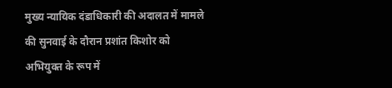मुख्य न्यायिक दंडाधिकारी की अदालत में मामले की सुनवाई के दौरान प्रशांत किशोर को अभियुक्त के रूप में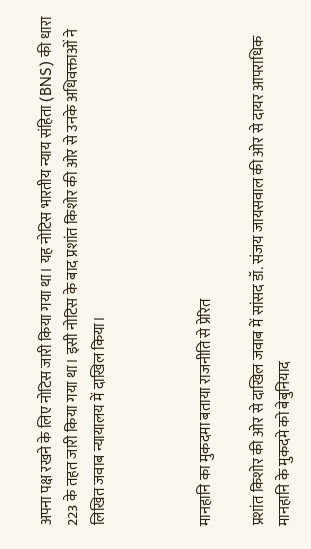अपना पक्ष रखने के लिए नोटिस जारी किया गया था। यह नोटिस भारतीय न्याय संहिता (BNS) की धारा 223 के तहत जारी किया गया था। इसी नोटिस के बाद प्रशांत किशोर की ओर से उनके अधिवक्ताओं ने लिखित जवाब न्यायालय में दाखिल किया।



मानहानि का मुकदमा बताया राजनीति से प्रेरित

प्रशांत किशोर की ओर से दाखिल जवाब में सांसद डॉ. संजय जायसवाल की ओर से दायर आपराधिक मानहानि के मुकदमे को बेबुनियाद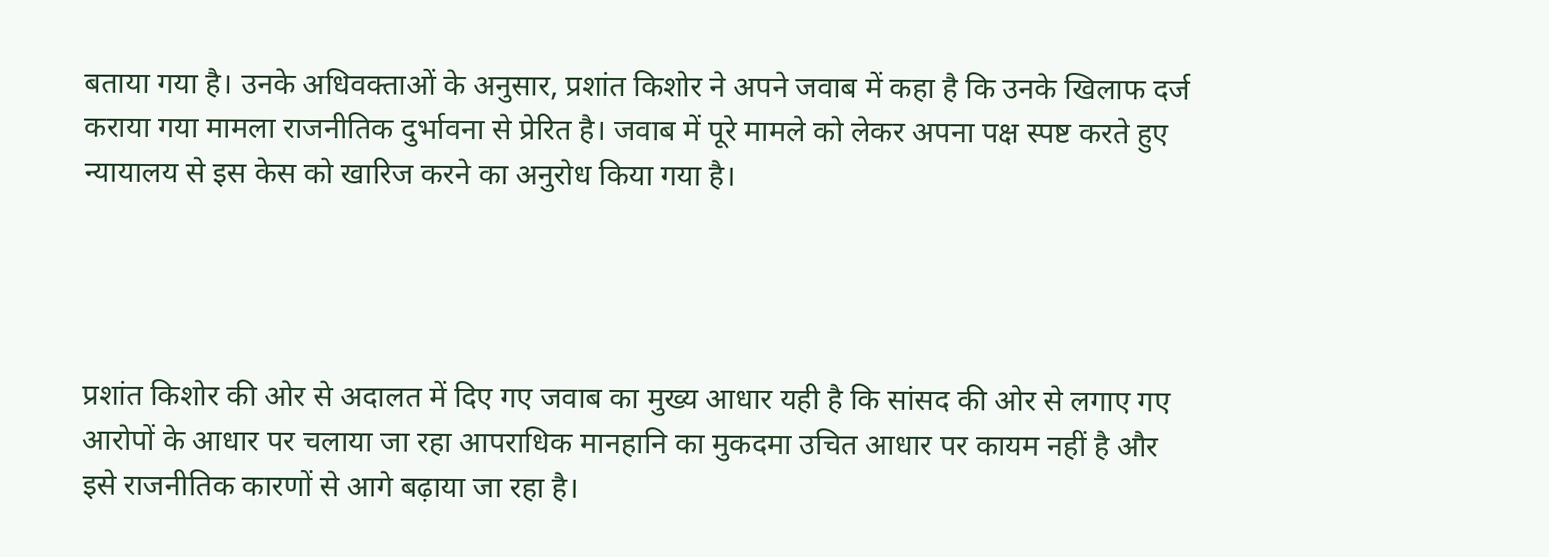बताया गया है। उनके अधिवक्ताओं के अनुसार, प्रशांत किशोर ने अपने जवाब में कहा है कि उनके खिलाफ दर्ज कराया गया मामला राजनीतिक दुर्भावना से प्रेरित है। जवाब में पूरे मामले को लेकर अपना पक्ष स्पष्ट करते हुए न्यायालय से इस केस को खारिज करने का अनुरोध किया गया है।




प्रशांत किशोर की ओर से अदालत में दिए गए जवाब का मुख्य आधार यही है कि सांसद की ओर से लगाए गए आरोपों के आधार पर चलाया जा रहा आपराधिक मानहानि का मुकदमा उचित आधार पर कायम नहीं है और इसे राजनीतिक कारणों से आगे बढ़ाया जा रहा है।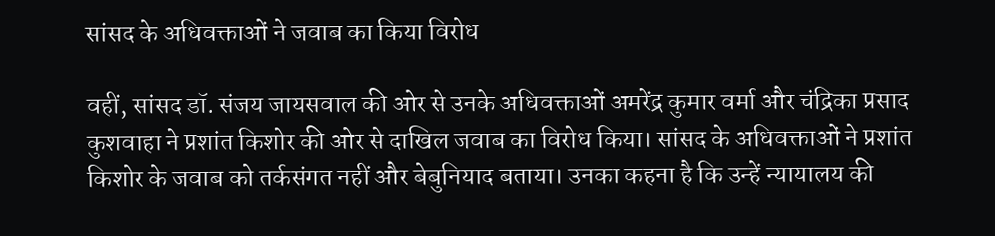सांसद के अधिवक्ताओं ने जवाब का किया विरोध

वहीं, सांसद डॉ. संजय जायसवाल की ओर से उनके अधिवक्ताओं अमरेंद्र कुमार वर्मा और चंद्रिका प्रसाद कुशवाहा ने प्रशांत किशोर की ओर से दाखिल जवाब का विरोध किया। सांसद के अधिवक्ताओं ने प्रशांत किशोर के जवाब को तर्कसंगत नहीं और बेबुनियाद बताया। उनका कहना है कि उन्हें न्यायालय की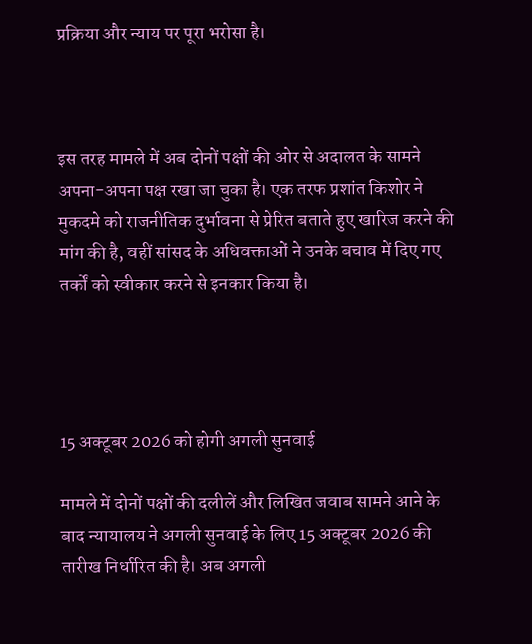प्रक्रिया और न्याय पर पूरा भरोसा है।



इस तरह मामले में अब दोनों पक्षों की ओर से अदालत के सामने अपना-अपना पक्ष रखा जा चुका है। एक तरफ प्रशांत किशोर ने मुकदमे को राजनीतिक दुर्भावना से प्रेरित बताते हुए खारिज करने की मांग की है, वहीं सांसद के अधिवक्ताओं ने उनके बचाव में दिए गए तर्कों को स्वीकार करने से इनकार किया है।




15 अक्टूबर 2026 को होगी अगली सुनवाई

मामले में दोनों पक्षों की दलीलें और लिखित जवाब सामने आने के बाद न्यायालय ने अगली सुनवाई के लिए 15 अक्टूबर 2026 की तारीख निर्धारित की है। अब अगली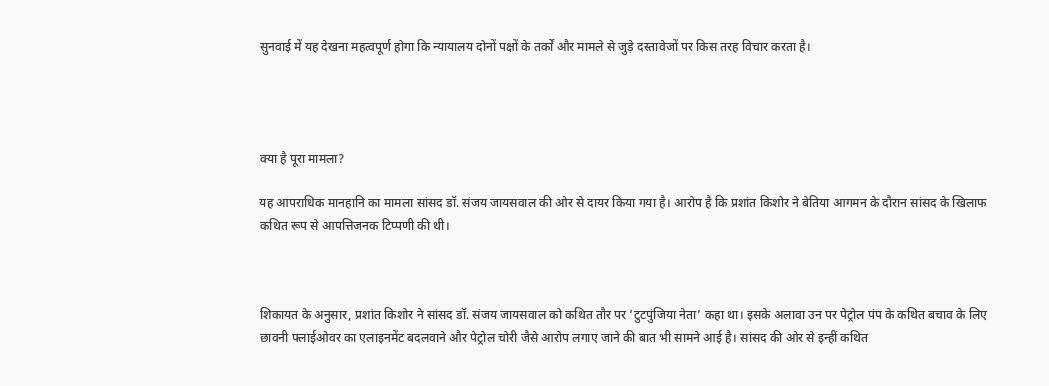सुनवाई में यह देखना महत्वपूर्ण होगा कि न्यायालय दोनों पक्षों के तर्कों और मामले से जुड़े दस्तावेजों पर किस तरह विचार करता है।




क्या है पूरा मामला?

यह आपराधिक मानहानि का मामला सांसद डॉ. संजय जायसवाल की ओर से दायर किया गया है। आरोप है कि प्रशांत किशोर ने बेतिया आगमन के दौरान सांसद के खिलाफ कथित रूप से आपत्तिजनक टिप्पणी की थी।



शिकायत के अनुसार, प्रशांत किशोर ने सांसद डॉ. संजय जायसवाल को कथित तौर पर ‘टुटपुंजिया नेता’ कहा था। इसके अलावा उन पर पेट्रोल पंप के कथित बचाव के लिए छावनी फ्लाईओवर का एलाइनमेंट बदलवाने और पेट्रोल चोरी जैसे आरोप लगाए जाने की बात भी सामने आई है। सांसद की ओर से इन्हीं कथित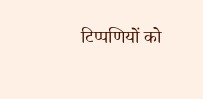टिप्पणियों को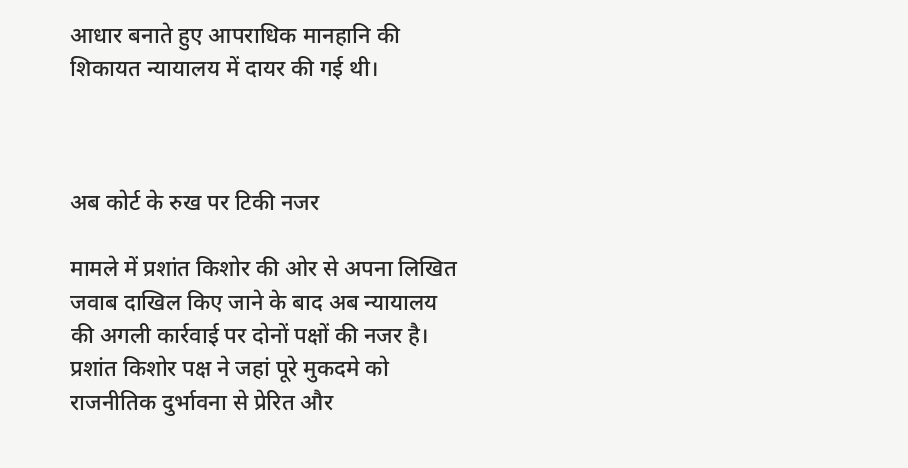आधार बनाते हुए आपराधिक मानहानि की शिकायत न्यायालय में दायर की गई थी।



अब कोर्ट के रुख पर टिकी नजर

मामले में प्रशांत किशोर की ओर से अपना लिखित जवाब दाखिल किए जाने के बाद अब न्यायालय की अगली कार्रवाई पर दोनों पक्षों की नजर है। प्रशांत किशोर पक्ष ने जहां पूरे मुकदमे को राजनीतिक दुर्भावना से प्रेरित और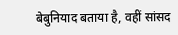बेबुनियाद बताया है, वहीं सांसद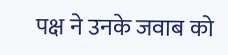पक्ष ने उनके जवाब को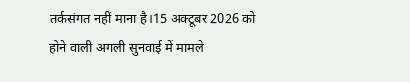तर्कसंगत नहीं माना है।15 अक्टूबर 2026 को होने वाली अगली सुनवाई में मामले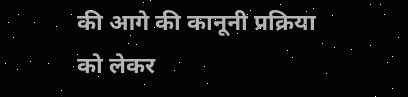की आगे की कानूनी प्रक्रिया को लेकर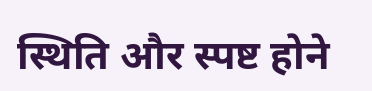स्थिति और स्पष्ट होने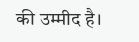की उम्मीद है।